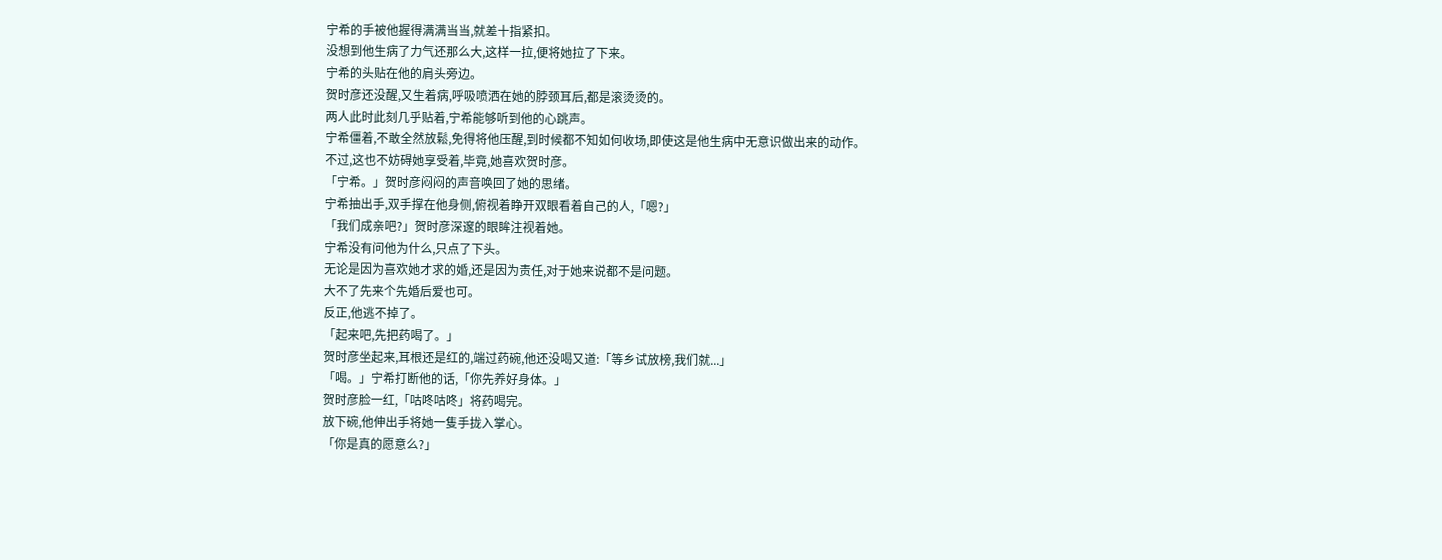宁希的手被他握得满满当当,就差十指紧扣。
没想到他生病了力气还那么大,这样一拉,便将她拉了下来。
宁希的头贴在他的肩头旁边。
贺时彦还没醒,又生着病,呼吸喷洒在她的脖颈耳后,都是滚烫烫的。
两人此时此刻几乎贴着,宁希能够听到他的心跳声。
宁希僵着,不敢全然放鬆,免得将他压醒,到时候都不知如何收场,即使这是他生病中无意识做出来的动作。
不过,这也不妨碍她享受着,毕竟,她喜欢贺时彦。
「宁希。」贺时彦闷闷的声音唤回了她的思绪。
宁希抽出手,双手撑在他身侧,俯视着睁开双眼看着自己的人,「嗯?」
「我们成亲吧?」贺时彦深邃的眼眸注视着她。
宁希没有问他为什么,只点了下头。
无论是因为喜欢她才求的婚,还是因为责任,对于她来说都不是问题。
大不了先来个先婚后爱也可。
反正,他逃不掉了。
「起来吧,先把药喝了。」
贺时彦坐起来,耳根还是红的,端过药碗,他还没喝又道:「等乡试放榜,我们就...」
「喝。」宁希打断他的话,「你先养好身体。」
贺时彦脸一红,「咕咚咕咚」将药喝完。
放下碗,他伸出手将她一隻手拢入掌心。
「你是真的愿意么?」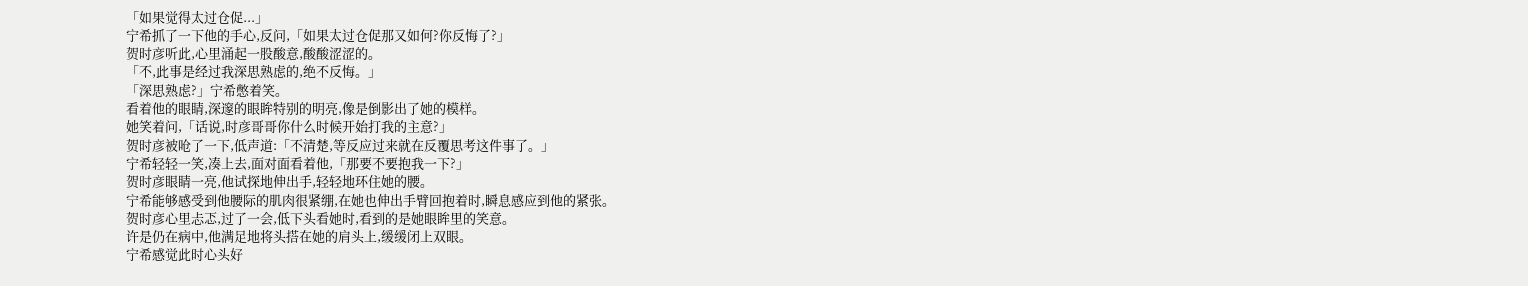「如果觉得太过仓促...」
宁希抓了一下他的手心,反问,「如果太过仓促那又如何?你反悔了?」
贺时彦听此,心里涌起一股酸意,酸酸涩涩的。
「不,此事是经过我深思熟虑的,绝不反悔。」
「深思熟虑?」宁希憋着笑。
看着他的眼睛,深邃的眼眸特别的明亮,像是倒影出了她的模样。
她笑着问,「话说,时彦哥哥你什么时候开始打我的主意?」
贺时彦被呛了一下,低声道:「不清楚,等反应过来就在反覆思考这件事了。」
宁希轻轻一笑,凑上去,面对面看着他,「那要不要抱我一下?」
贺时彦眼睛一亮,他试探地伸出手,轻轻地环住她的腰。
宁希能够感受到他腰际的肌肉很紧绷,在她也伸出手臂回抱着时,瞬息感应到他的紧张。
贺时彦心里忐忑,过了一会,低下头看她时,看到的是她眼眸里的笑意。
许是仍在病中,他满足地将头搭在她的肩头上,缓缓闭上双眼。
宁希感觉此时心头好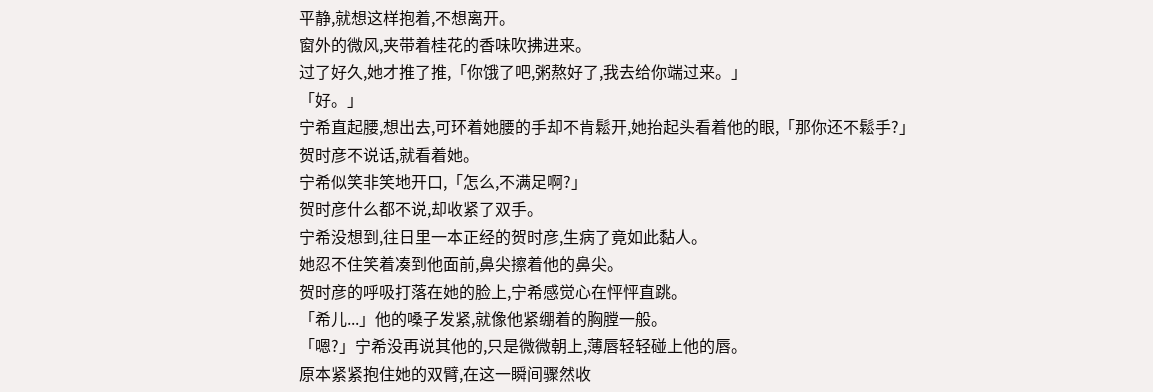平静,就想这样抱着,不想离开。
窗外的微风,夹带着桂花的香味吹拂进来。
过了好久,她才推了推,「你饿了吧,粥熬好了,我去给你端过来。」
「好。」
宁希直起腰,想出去,可环着她腰的手却不肯鬆开,她抬起头看着他的眼,「那你还不鬆手?」
贺时彦不说话,就看着她。
宁希似笑非笑地开口,「怎么,不满足啊?」
贺时彦什么都不说,却收紧了双手。
宁希没想到,往日里一本正经的贺时彦,生病了竟如此黏人。
她忍不住笑着凑到他面前,鼻尖擦着他的鼻尖。
贺时彦的呼吸打落在她的脸上,宁希感觉心在怦怦直跳。
「希儿...」他的嗓子发紧,就像他紧绷着的胸膛一般。
「嗯?」宁希没再说其他的,只是微微朝上,薄唇轻轻碰上他的唇。
原本紧紧抱住她的双臂,在这一瞬间骤然收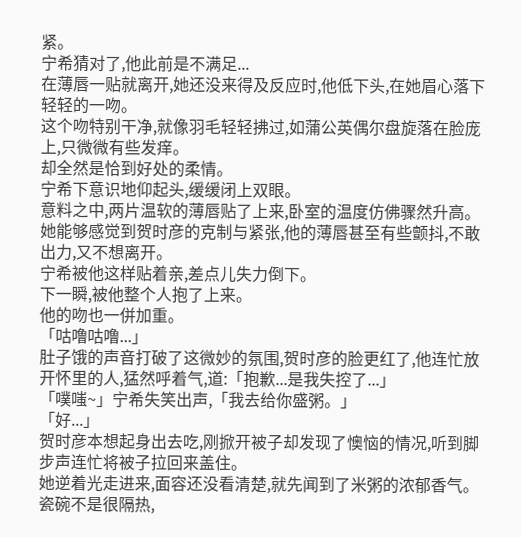紧。
宁希猜对了,他此前是不满足...
在薄唇一贴就离开,她还没来得及反应时,他低下头,在她眉心落下轻轻的一吻。
这个吻特别干净,就像羽毛轻轻拂过,如蒲公英偶尔盘旋落在脸庞上,只微微有些发痒。
却全然是恰到好处的柔情。
宁希下意识地仰起头,缓缓闭上双眼。
意料之中,两片温软的薄唇贴了上来,卧室的温度仿佛骤然升高。
她能够感觉到贺时彦的克制与紧张,他的薄唇甚至有些颤抖,不敢出力,又不想离开。
宁希被他这样贴着亲,差点儿失力倒下。
下一瞬,被他整个人抱了上来。
他的吻也一併加重。
「咕噜咕噜...」
肚子饿的声音打破了这微妙的氛围,贺时彦的脸更红了,他连忙放开怀里的人,猛然呼着气,道:「抱歉...是我失控了...」
「噗嗤~」宁希失笑出声,「我去给你盛粥。」
「好...」
贺时彦本想起身出去吃,刚掀开被子却发现了懊恼的情况,听到脚步声连忙将被子拉回来盖住。
她逆着光走进来,面容还没看清楚,就先闻到了米粥的浓郁香气。
瓷碗不是很隔热,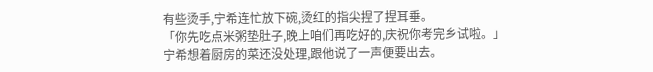有些烫手,宁希连忙放下碗,烫红的指尖捏了捏耳垂。
「你先吃点米粥垫肚子,晚上咱们再吃好的,庆祝你考完乡试啦。」
宁希想着厨房的菜还没处理,跟他说了一声便要出去。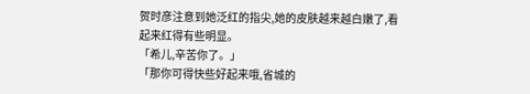贺时彦注意到她泛红的指尖,她的皮肤越来越白嫩了,看起来红得有些明显。
「希儿,辛苦你了。」
「那你可得快些好起来哦,省城的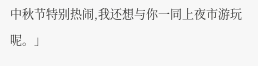中秋节特别热闹,我还想与你一同上夜市游玩呢。」